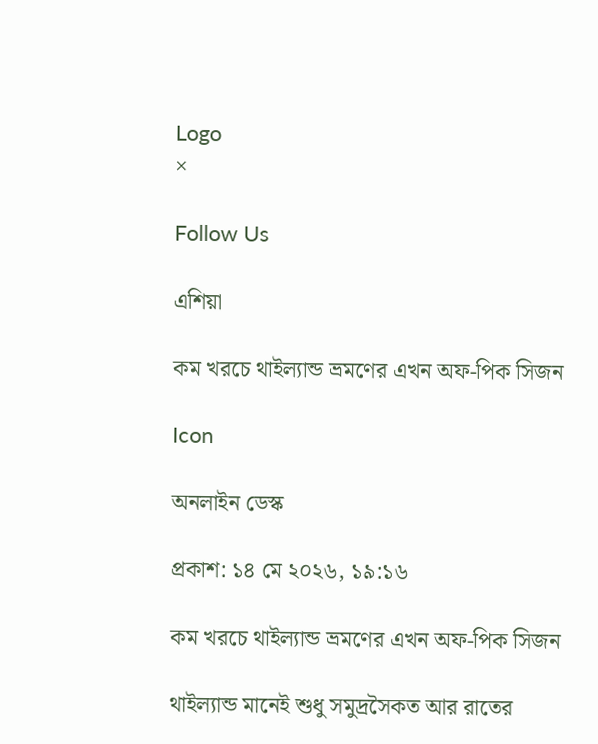Logo
×

Follow Us

এশিয়া

কম খরচে থাইল্যান্ড ভ্রমণের এখন অফ-পিক সিজন

Icon

অনলাইন ডেস্ক

প্রকাশ: ১৪ মে ২০২৬, ১৯:১৬

কম খরচে থাইল্যান্ড ভ্রমণের এখন অফ-পিক সিজন

থাইল্যান্ড মানেই শুধু সমুদ্রসৈকত আর রাতের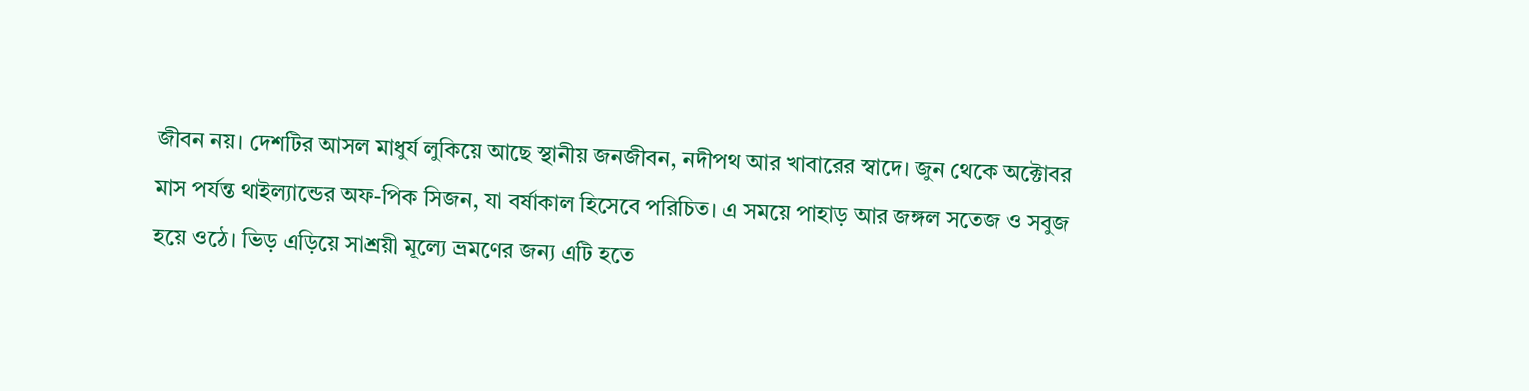জীবন নয়। দেশটির আসল মাধুর্য লুকিয়ে আছে স্থানীয় জনজীবন, নদীপথ আর খাবারের স্বাদে। জুন থেকে অক্টোবর মাস পর্যন্ত থাইল্যান্ডের অফ-পিক সিজন, যা বর্ষাকাল হিসেবে পরিচিত। এ সময়ে পাহাড় আর জঙ্গল সতেজ ও সবুজ হয়ে ওঠে। ভিড় এড়িয়ে সাশ্রয়ী মূল্যে ভ্রমণের জন্য এটি হতে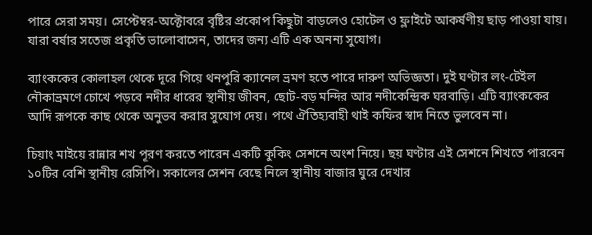পারে সেরা সময়। সেপ্টেম্বর-অক্টোবরে বৃষ্টির প্রকোপ কিছুটা বাড়লেও হোটেল ও ফ্লাইটে আকর্ষণীয় ছাড় পাওয়া যায়। যারা বর্ষার সতেজ প্রকৃতি ভালোবাসেন, তাদের জন্য এটি এক অনন্য সুযোগ।

ব্যাংককের কোলাহল থেকে দূরে গিয়ে থনপুরি ক্যানেল ভ্রমণ হতে পারে দারুণ অভিজ্ঞতা। দুই ঘণ্টার লং-টেইল নৌকাভ্রমণে চোখে পড়বে নদীর ধারের স্থানীয় জীবন, ছোট-বড় মন্দির আর নদীকেন্দ্রিক ঘরবাড়ি। এটি ব্যাংককের আদি রূপকে কাছ থেকে অনুভব করার সুযোগ দেয়। পথে ঐতিহ্যবাহী থাই কফির স্বাদ নিতে ভুলবেন না।

চিয়াং মাইয়ে রান্নার শখ পূরণ করতে পারেন একটি কুকিং সেশনে অংশ নিয়ে। ছয় ঘণ্টার এই সেশনে শিখতে পারবেন ১০টির বেশি স্থানীয় রেসিপি। সকালের সেশন বেছে নিলে স্থানীয় বাজার ঘুরে দেখার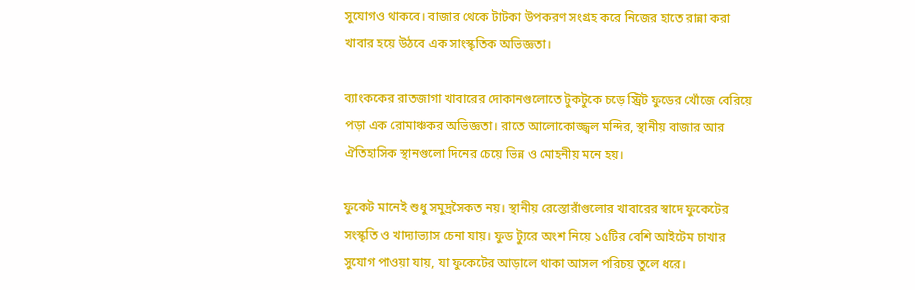সুযোগও থাকবে। বাজার থেকে টাটকা উপকরণ সংগ্রহ করে নিজের হাতে রান্না করা খাবার হয়ে উঠবে এক সাংস্কৃতিক অভিজ্ঞতা।

ব্যাংককের রাতজাগা খাবারের দোকানগুলোতে টুকটুকে চড়ে স্ট্রিট ফুডের খোঁজে বেরিয়ে পড়া এক রোমাঞ্চকর অভিজ্ঞতা। রাতে আলোকোজ্জ্বল মন্দির, স্থানীয় বাজার আর ঐতিহাসিক স্থানগুলো দিনের চেয়ে ভিন্ন ও মোহনীয় মনে হয়।

ফুকেট মানেই শুধু সমুদ্রসৈকত নয়। স্থানীয় রেস্তোরাঁগুলোর খাবারের স্বাদে ফুকেটের সংস্কৃতি ও খাদ্যাভ্যাস চেনা যায়। ফুড ট্যুরে অংশ নিয়ে ১৫টির বেশি আইটেম চাখার সুযোগ পাওয়া যায়, যা ফুকেটের আড়ালে থাকা আসল পরিচয় তুলে ধরে।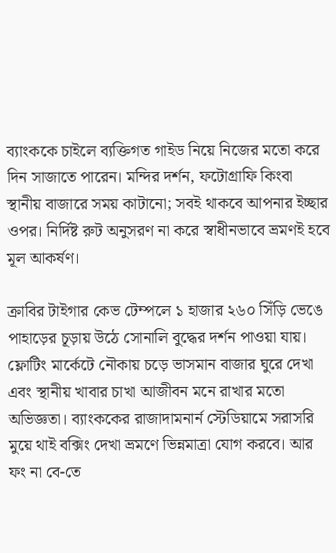ব্যাংককে চাইলে ব্যক্তিগত গাইড নিয়ে নিজের মতো করে দিন সাজাতে পারেন। মন্দির দর্শন, ফটোগ্রাফি কিংবা স্থানীয় বাজারে সময় কাটানো; সবই থাকবে আপনার ইচ্ছার ওপর। নির্দিষ্ট রুট অনুসরণ না করে স্বাধীনভাবে ভ্রমণই হবে মূল আকর্ষণ।

ক্রাবির টাইগার কেভ টেম্পলে ১ হাজার ২৬০ সিঁড়ি ভেঙে পাহাড়ের চূড়ায় উঠে সোনালি বুদ্ধের দর্শন পাওয়া যায়। ফ্লোটিং মার্কেটে নৌকায় চড়ে ভাসমান বাজার ঘুরে দেখা এবং স্থানীয় খাবার চাখা আজীবন মনে রাখার মতো অভিজ্ঞতা। ব্যাংককের রাজাদামনার্ন স্টেডিয়ামে সরাসরি মুয়ে থাই বক্সিং দেখা ভ্রমণে ভিন্নমাত্রা যোগ করবে। আর ফং না বে-তে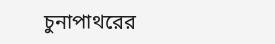চুনাপাথরের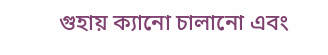গুহায় ক্যানো চালানো এবং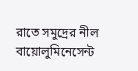রাতে সমুদ্রের নীল বায়োলুমিনেসেন্ট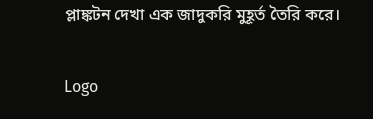প্লাঙ্কটন দেখা এক জাদুকরি মুহূর্ত তৈরি করে।

Logo